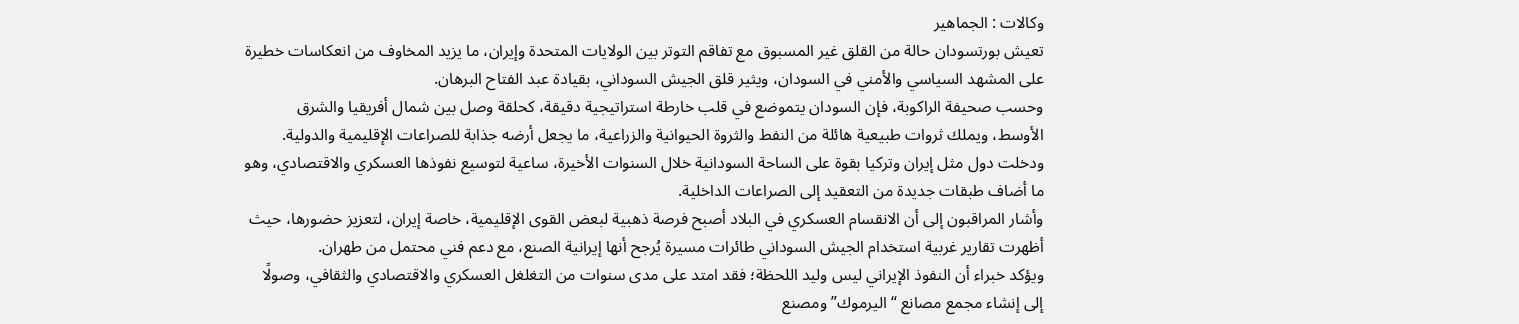وكالات : الجماهير
تعيش بورتسودان حالة من القلق غير المسبوق مع تفاقم التوتر بين الولايات المتحدة وإيران، ما يزيد المخاوف من انعكاسات خطيرة على المشهد السياسي والأمني في السودان، ويثير قلق الجيش السوداني، بقيادة عبد الفتاح البرهان.
وحسب صحيفة الراكوبة، فإن السودان يتموضع في قلب خارطة استراتيجية دقيقة، كحلقة وصل بين شمال أفريقيا والشرق الأوسط، ويملك ثروات طبيعية هائلة من النفط والثروة الحيوانية والزراعية، ما يجعل أرضه جذابة للصراعات الإقليمية والدولية.
ودخلت دول مثل إيران وتركيا بقوة على الساحة السودانية خلال السنوات الأخيرة، ساعية لتوسيع نفوذها العسكري والاقتصادي، وهو ما أضاف طبقات جديدة من التعقيد إلى الصراعات الداخلية.
وأشار المراقبون إلى أن الانقسام العسكري في البلاد أصبح فرصة ذهبية لبعض القوى الإقليمية، خاصة إيران، لتعزيز حضورها، حيث أظهرت تقارير غربية استخدام الجيش السوداني طائرات مسيرة يُرجح أنها إيرانية الصنع، مع دعم فني محتمل من طهران.
ويؤكد خبراء أن النفوذ الإيراني ليس وليد اللحظة؛ فقد امتد على مدى سنوات من التغلغل العسكري والاقتصادي والثقافي، وصولًا إلى إنشاء مجمع مصانع “اليرموك” ومصنع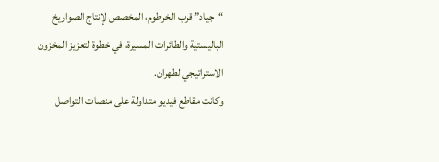“جياد” قرب الخرطوم، المخصص لإنتاج الصواريخ الباليستية والطائرات المسيرة، في خطوة لتعزيز المخزون الاستراتيجي لطهران.
وكانت مقاطع فيديو متداولة على منصات التواصل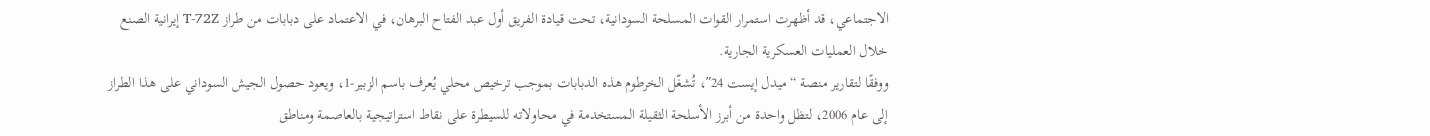الاجتماعي، قد أظهرت استمرار القوات المسلحة السودانية، تحت قيادة الفريق أول عبد الفتاح البرهان، في الاعتماد على دبابات من طراز T-72Z إيرانية الصنع خلال العمليات العسكرية الجارية.
ووفقًا لتقارير منصة “ميدل إيست 24″، تُشغّل الخرطوم هذه الدبابات بموجب ترخيص محلي يُعرف باسم الزبير-1، ويعود حصول الجيش السوداني على هذا الطراز إلى عام 2006، لتظل واحدة من أبرز الأسلحة الثقيلة المستخدمة في محاولاته للسيطرة على نقاط استراتيجية بالعاصمة ومناطق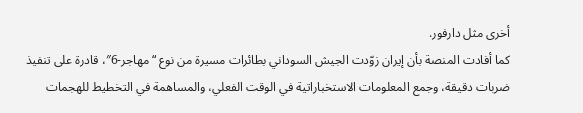أخرى مثل دارفور.
كما أفادت المنصة بأن إيران زوّدت الجيش السوداني بطائرات مسيرة من نوع “مهاجر-6″، قادرة على تنفيذ ضربات دقيقة، وجمع المعلومات الاستخباراتية في الوقت الفعلي، والمساهمة في التخطيط للهجمات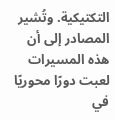التكتيكية. وتُشير المصادر إلى أن هذه المسيرات لعبت دورًا محوريًا في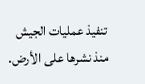تنفيذ عمليات الجيش منذ نشرها على الأرض.